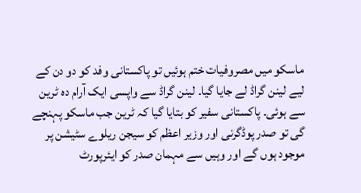ماسکو میں مصروفیات ختم ہوئیں تو پاکستانی وفد کو دو دن کے لیے لینن گراڈ لے جایا گیا۔ لینن گراڈ سے واپسی ایک آرام دہ ٹرین سے ہوئی۔ پاکستانی سفیر کو بتایا گیا کہ ٹرین جب ماسکو پہنچے گی تو صدر پوڈگرنی اور وزیر اعظم کو سیجن ریلوے سٹیشن پر موجود ہوں گے اور وہیں سے مہمان صدر کو ایئرپورٹ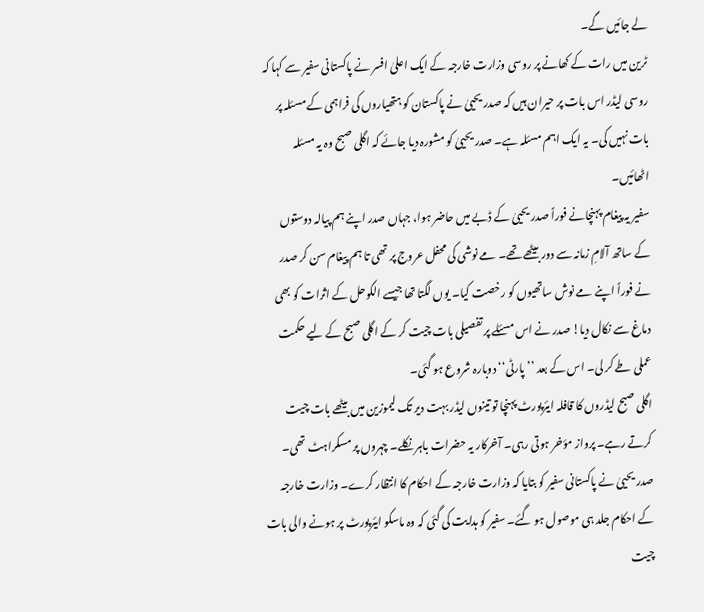لے جائیں گے۔
ٹرین میں رات کے کھانے پر روسی وزارت خارجہ کے ایک اعلیٰ افسر نے پاکستانی سفیر سے کہا کہ روسی لیڈر اس بات پر حیران ہیں کہ صدر یحییٰ نے پاکستان کو ہتھیاروں کی فراہمی کے مسئلہ پر بات نہیں کی۔ یہ ایک اہم مسئلہ ہے۔ صدر یحییٰ کو مشورہ دیا جائے کہ اگلی صبح وہ یہ مسئلہ اٹھائیں۔
سفیر یہ پیغام پہنچانے فوراً صدر یحییٰ کے ڈبے میں حاضر ہوا، جہاں صدر اپنے ہم پیالہ دوستوں کے ساتھ آلامِ زمانہ سے دور بیٹھے تھے۔ مے نوشی کی محفل عروج پر تھی تا ہم پیغام سن کر صدر نے فوراً اپنے مے نوش ساتھیوں کو رخصت کیا۔ یوں لگتا تھا جیسے الکوحل کے اثرات کو بھی دماغ سے نکال دیا! صدر نے اس مسئلے پر تفصیلی بات چیت کر کے اگلی صبح کے لیے حکمت عملی طے کر لی۔ اس کے بعد ’’پارٹی‘‘ دوبارہ شروع ہو گئی۔
اگلی صبح لیڈروں کا قافلہ ایئرپورٹ پہنچا تو تینوں لیڈر بہت دیر تک لیموزین میں بیٹھے بات چیت کرتے رہے۔ پرواز مؤخر ہوتی رہی۔ آخرکار یہ حضرات باہر نکلے۔ چہروں پر مسکراہٹ تھی۔ صدر یحییٰ نے پاکستانی سفیر کو بتایا کہ وزارت خارجہ کے احکام کا انتظار کرے۔ وزارت خارجہ کے احکام جلد ہی موصول ہو گئے۔ سفیر کو ہدایت کی گئی کہ وہ ماسکو ایئرپورٹ پر ہونے والی بات چیت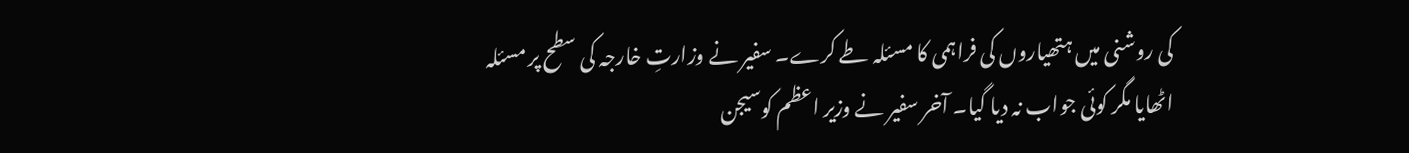کی روشنی میں ہتھیاروں کی فراہمی کا مسئلہ طے کرے۔ سفیر نے وزارتِ خارجہ کی سطح پر مسئلہ اٹھایا مگر کوئی جواب نہ دیا گیا۔ آخر سفیر نے وزیر اعظم کوسیجن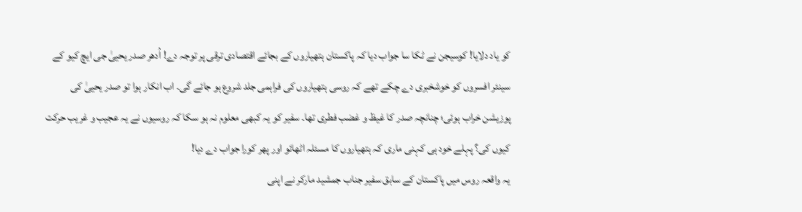کو یاد دلایا! کوسیجن نے ٹکا سا جواب دیا کہ پاکستان ہتھیاروں کے بجائے اقتصادی ترقی پر توجہ دے! اُدھر صدر یحییٰ جی ایچ کیو کے سینئر افسروں کو خوشخبری دے چکے تھے کہ روسی ہتھیاروں کی فراہمی جلد شروع ہو جائے گی۔ اب انکار ہوا تو صدر یحییٰ کی پوزیشن خراب ہوئی؛ چنانچہ صدر کا غیظ و غضب فطری تھا۔ سفیر کو یہ کبھی معلوم نہ ہو سکا کہ روسیوں نے یہ عجیب و غریب حرکت کیوں کی؟ پہلے خود ہی کہنی ماری کہ ہتھیاروں کا مسئلہ اٹھائو اور پھر کورا جواب دے دیا!
یہ واقعہ روس میں پاکستان کے سابق سفیر جناب جمشید مارکر نے اپنی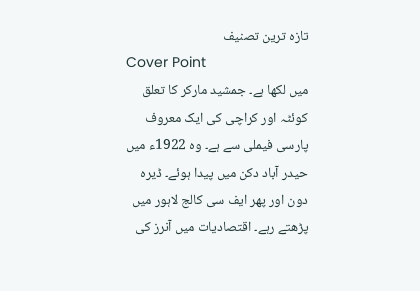تازہ ترین تصنیف
Cover Point
میں لکھا ہے۔ جمشید مارکر کا تعلق کوئٹہ اور کراچی کی ایک معروف پارسی فیملی سے ہے۔ وہ 1922ء میں حیدر آباد دکن میں پیدا ہوئے۔ ڈیرہ دون اور پھر ایف سی کالج لاہور میں پڑھتے رہے۔ اقتصادیات میں آنرز کی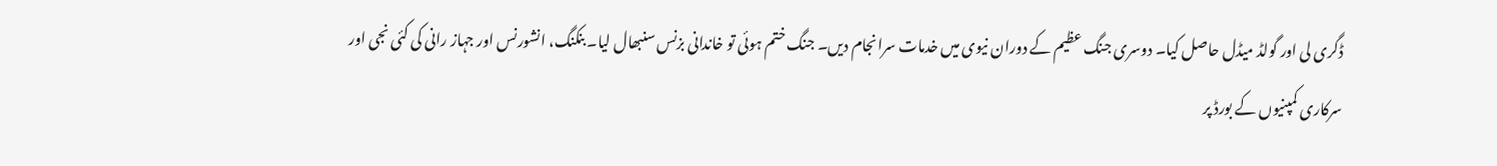ڈگری لی اور گولڈ میڈل حاصل کیا۔ دوسری جنگ عظیم کے دوران نیوی میں خدمات سرانجام دیں۔ جنگ ختم ہوئی تو خاندانی بزنس سنبھال لیا۔ بنکنگ، انشورنس اور جہاز رانی کی کئی نجی اور سرکاری کمپنیوں کے بورڈ پر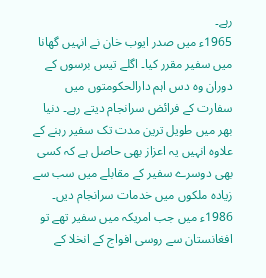رہے۔
1965ء میں صدر ایوب خان نے انہیں گھانا میں سفیر مقرر کیا۔ اگلے تیس برسوں کے دوران وہ دس اہم دارالحکومتوں میں سفارت کے فرائض سرانجام دیتے رہے۔ دنیا بھر میں طویل ترین مدت تک سفیر رہنے کے علاوہ انہیں یہ اعزاز بھی حاصل ہے کہ کسی بھی دوسرے سفیر کے مقابلے میں سب سے زیادہ ملکوں میں خدمات سرانجام دیں۔ 1986ء میں جب امریکہ میں سفیر تھے تو افغانستان سے روسی افواج کے انخلا کے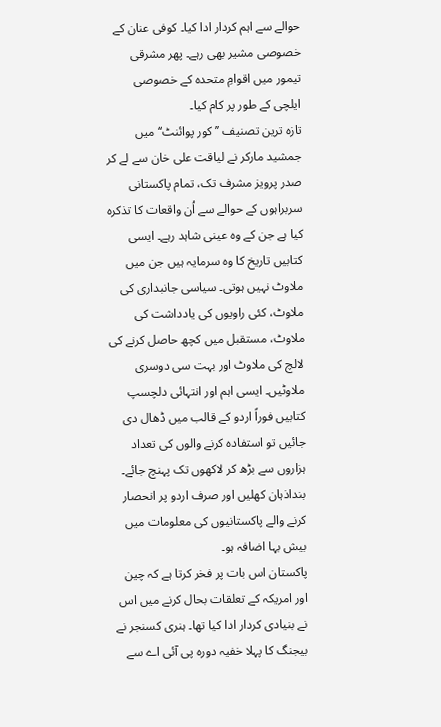حوالے سے اہم کردار ادا کیا۔ کوفی عنان کے خصوصی مشیر بھی رہے۔ پھر مشرقی تیمور میں اقوامِ متحدہ کے خصوصی ایلچی کے طور پر کام کیا۔
تازہ ترین تصنیف ’’کور پوائنٹ‘‘ میں جمشید مارکر نے لیاقت علی خان سے لے کر صدر پرویز مشرف تک، تمام پاکستانی سربراہوں کے حوالے سے اُن واقعات کا تذکرہ کیا ہے جن کے وہ عینی شاہد رہے۔ ایسی کتابیں تاریخ کا وہ سرمایہ ہیں جن میں ملاوٹ نہیں ہوتی۔ سیاسی جانبداری کی ملاوٹ، کئی راویوں کی یادداشت کی ملاوٹ، مستقبل میں کچھ حاصل کرنے کی لالچ کی ملاوٹ اور بہت سی دوسری ملاوٹیں۔ ایسی اہم اور انتہائی دلچسپ کتابیں فوراً اردو کے قالب میں ڈھال دی جائیں تو استفادہ کرنے والوں کی تعداد ہزاروں سے بڑھ کر لاکھوں تک پہنچ جائے۔ بنداذہان کھلیں اور صرف اردو پر انحصار کرنے والے پاکستانیوں کی معلومات میں بیش بہا اضافہ ہو۔
پاکستان اس بات پر فخر کرتا ہے کہ چین اور امریکہ کے تعلقات بحال کرنے میں اس نے بنیادی کردار ادا کیا تھا۔ ہنری کسنجر نے بیجنگ کا پہلا خفیہ دورہ پی آئی اے سے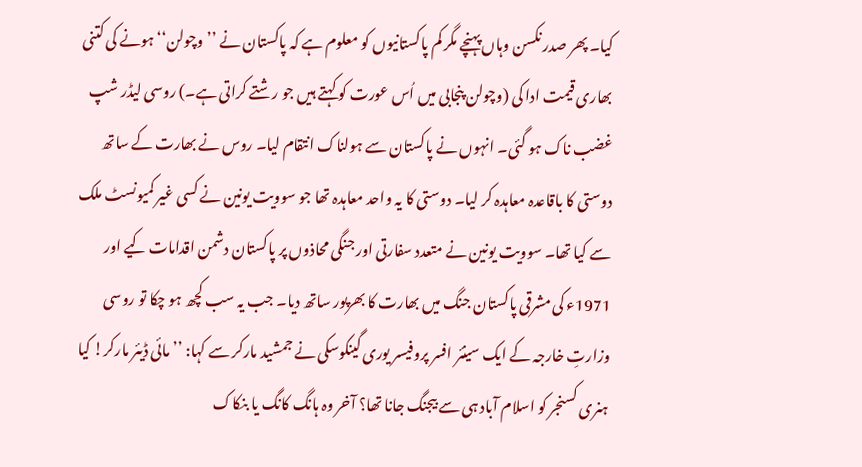کیا۔ پھر صدر نکسن وہاں پہنچے مگر کم پاکستانیوں کو معلوم ہے کہ پاکستان نے ’’وچولن‘‘ ہونے کی کتنی بھاری قیمت ادا کی (وچولن پنجابی میں اُس عورت کو کہتے ہیں جو رشتے کراتی ہے۔) روسی لیڈر شپ غضب ناک ہو گئی۔ انہوں نے پاکستان سے ہولناک انتقام لیا۔ روس نے بھارت کے ساتھ
دوستی کا باقاعدہ معاہدہ کر لیا۔ دوستی کا یہ واحد معاہدہ تھا جو سوویت یونین نے کسی غیر کمیونسٹ ملک سے کیا تھا۔ سوویت یونین نے متعدد سفارتی اور جنگی محاذوں پر پاکستان دشمن اقدامات کیے اور 1971ء کی مشرقی پاکستان جنگ میں بھارت کا بھرپور ساتھ دیا۔ جب یہ سب کچھ ہو چکا تو روسی وزارتِ خارجہ کے ایک سینئر افسر پروفیسر یوری گینکوسکی نے جمشید مارکر سے کہا: ’’مائی ڈیئر مارکر! کیا ہنری کسنجر کو اسلام آباد ہی سے بیجنگ جانا تھا؟ آخر وہ ہانگ کانگ یا بنکاک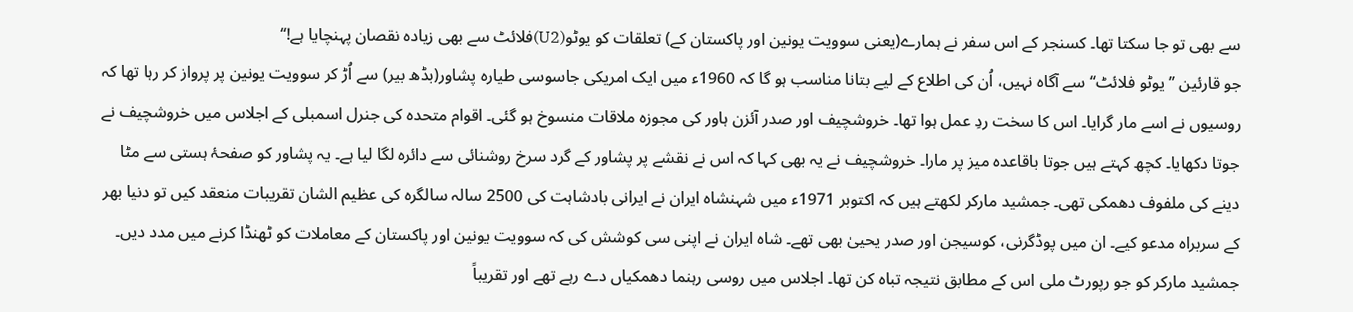سے بھی تو جا سکتا تھا۔ کسنجر کے اس سفر نے ہمارے(یعنی سوویت یونین اور پاکستان کے) تعلقات کو یوٹو(U2)فلائٹ سے بھی زیادہ نقصان پہنچایا ہے!‘‘
جو قارئین ’’یوٹو فلائٹ‘‘ سے آگاہ نہیں، اُن کی اطلاع کے لیے بتانا مناسب ہو گا کہ 1960ء میں ایک امریکی جاسوسی طیارہ پشاور(بڈھ بیر) سے اُڑ کر سوویت یونین پر پرواز کر رہا تھا کہ روسیوں نے اسے مار گرایا۔ اس کا سخت ردِ عمل ہوا تھا۔ خروشچیف اور صدر آئزن ہاور کی مجوزہ ملاقات منسوخ ہو گئی۔ اقوام متحدہ کی جنرل اسمبلی کے اجلاس میں خروشچیف نے جوتا دکھایا۔ کچھ کہتے ہیں جوتا باقاعدہ میز پر مارا۔ خروشچیف نے یہ بھی کہا کہ اس نے نقشے پر پشاور کے گرد سرخ روشنائی سے دائرہ لگا لیا ہے۔ یہ پشاور کو صفحۂ ہستی سے مٹا دینے کی ملفوف دھمکی تھی۔ جمشید مارکر لکھتے ہیں کہ اکتوبر 1971ء میں شہنشاہ ایران نے ایرانی بادشاہت کی 2500 سالہ سالگرہ کی عظیم الشان تقریبات منعقد کیں تو دنیا بھر کے سربراہ مدعو کیے۔ ان میں پوڈگرنی، کوسیجن اور صدر یحییٰ بھی تھے۔ شاہ ایران نے اپنی سی کوشش کی کہ سوویت یونین اور پاکستان کے معاملات کو ٹھنڈا کرنے میں مدد دیں۔ جمشید مارکر کو جو رپورٹ ملی اس کے مطابق نتیجہ تباہ کن تھا۔ اجلاس میں روسی رہنما دھمکیاں دے رہے تھے اور تقریباً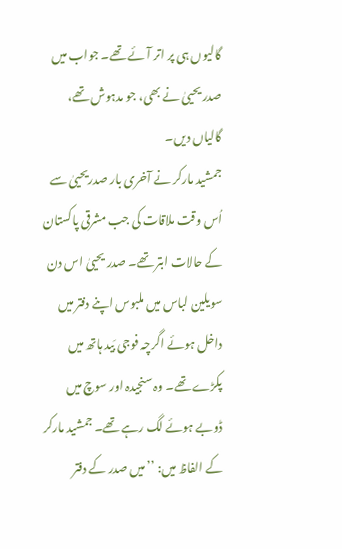گالیوں ہی پر اتر آئے تھے۔ جواب میں صدر یحییٰ نے بھی، جو مدہوش تھے، گالیاں دیں۔
جمشید مارکر نے آخری بار صدریحییٰ سے اُس وقت ملاقات کی جب مشرقی پاکستان کے حالات ابتر تھے۔ صدر یحییٰ اس دن سویلین لباس میں ملبوس اپنے دفتر میں داخل ہوئے اگرچہ فوجی بَید ہاتھ میں پکڑے تھے۔ وہ سنجیدہ اور سوچ میں ڈوبے ہوئے لگ رہے تھے۔ جمشید مارکر کے الفاظ میں: ’’میں صدر کے دفتر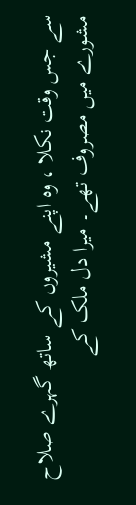سے جس وقت نکلا ، وہ اپنے مشیروں کے ساتھ گہرے صلاح مشورے میں مصروف تھے۔ میرا دل ملک کے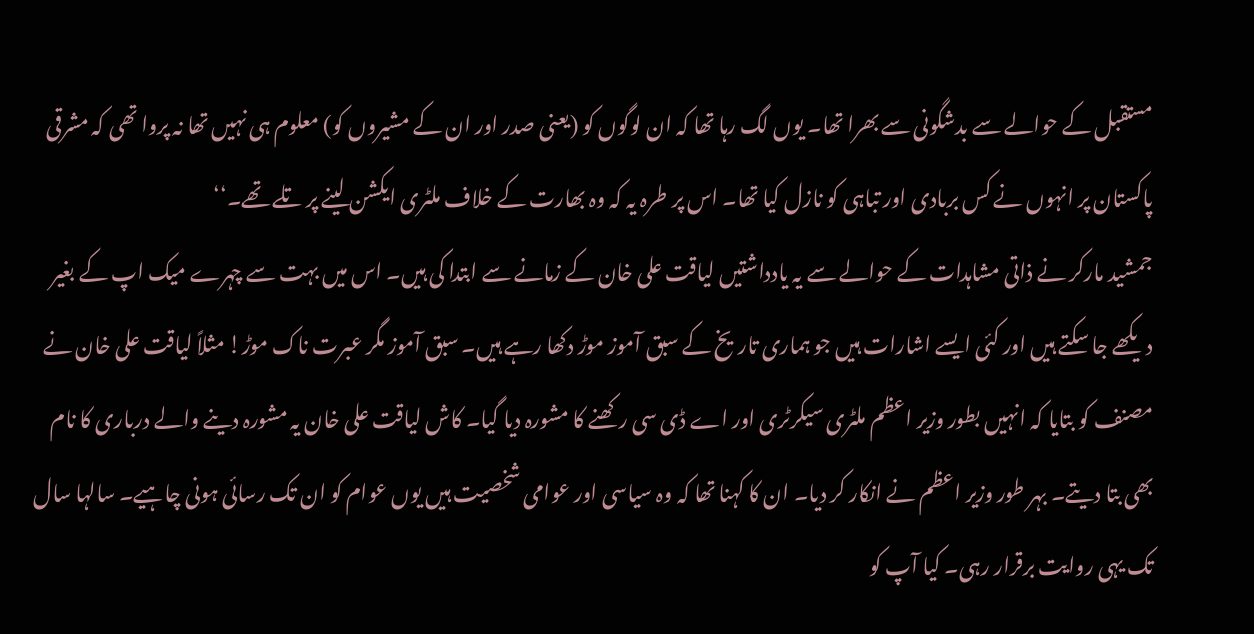مستقبل کے حوالے سے بدشگونی سے بھرا تھا۔ یوں لگ رہا تھا کہ ان لوگوں کو (یعنی صدر اور ان کے مشیروں کو) معلوم ہی نہیں تھا نہ پروا تھی کہ مشرقی پاکستان پر انہوں نے کس بربادی اور تباہی کو نازل کیا تھا۔ اس پر طرہ یہ کہ وہ بھارت کے خلاف ملٹری ایکشن لینے پر تلے تھے۔‘‘
جمشید مارکر نے ذاتی مشاہدات کے حوالے سے یہ یادداشتیں لیاقت علی خان کے زمانے سے ابتدا کی ہیں۔ اس میں بہت سے چہرے میک اپ کے بغیر دیکھے جا سکتے ہیں اور کئی ایسے اشارات ہیں جو ہماری تاریخ کے سبق آموز موڑ دکھا رہے ہیں۔ سبق آموز مگر عبرت ناک موڑ! مثلاً لیاقت علی خان نے مصنف کو بتایا کہ انہیں بطور وزیر اعظم ملٹری سیکرٹری اور اے ڈی سی رکھنے کا مشورہ دیا گیا۔ کاش لیاقت علی خان یہ مشورہ دینے والے درباری کا نام بھی بتا دیتے۔ بہر طور وزیر اعظم نے انکار کر دیا۔ ان کا کہنا تھا کہ وہ سیاسی اور عوامی شخصیت ہیں یوں عوام کو ان تک رسائی ہونی چاہیے۔ سالہا سال تک یہی روایت برقرار رہی۔ کیا آپ کو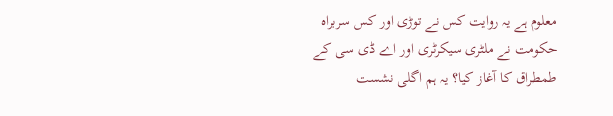معلوم ہے یہ روایت کس نے توڑی اور کس سربراہ حکومت نے ملٹری سیکرٹری اور اے ڈی سی کے طمطراق کا آغاز کیا؟ یہ ہم اگلی نشست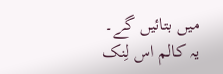میں بتائیں گے۔
یہ کالم اس لِنک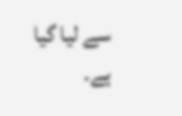سے لیا گیا ہے۔